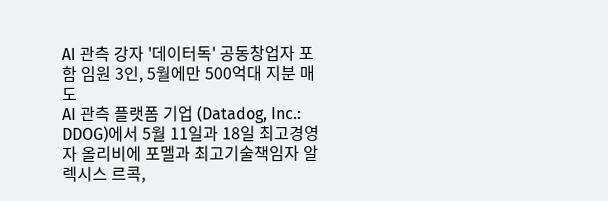AI 관측 강자 '데이터독' 공동창업자 포함 임원 3인, 5월에만 500억대 지분 매도
AI 관측 플랫폼 기업 (Datadog, Inc.: DDOG)에서 5월 11일과 18일 최고경영자 올리비에 포멜과 최고기술책임자 알렉시스 르콕,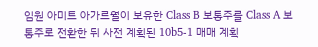임원 아미트 아가르월이 보유한 Class B 보통주를 Class A 보통주로 전환한 뒤 사전 계획된 10b5-1 매매 계획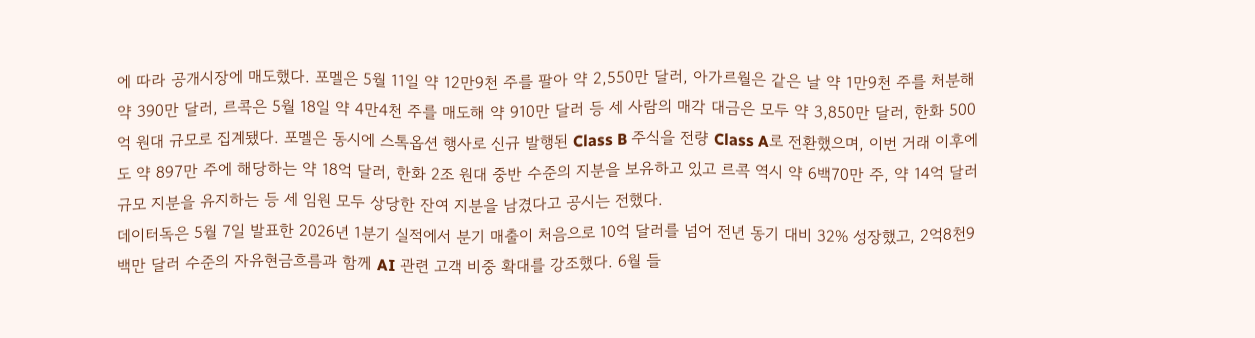에 따라 공개시장에 매도했다. 포멜은 5월 11일 약 12만9천 주를 팔아 약 2,550만 달러, 아가르월은 같은 날 약 1만9천 주를 처분해 약 390만 달러, 르콕은 5월 18일 약 4만4천 주를 매도해 약 910만 달러 등 세 사람의 매각 대금은 모두 약 3,850만 달러, 한화 500억 원대 규모로 집계됐다. 포멜은 동시에 스톡옵션 행사로 신규 발행된 Class B 주식을 전량 Class A로 전환했으며, 이번 거래 이후에도 약 897만 주에 해당하는 약 18억 달러, 한화 2조 원대 중반 수준의 지분을 보유하고 있고 르콕 역시 약 6백70만 주, 약 14억 달러 규모 지분을 유지하는 등 세 임원 모두 상당한 잔여 지분을 남겼다고 공시는 전했다.
데이터독은 5월 7일 발표한 2026년 1분기 실적에서 분기 매출이 처음으로 10억 달러를 넘어 전년 동기 대비 32% 성장했고, 2억8천9백만 달러 수준의 자유현금흐름과 함께 AI 관련 고객 비중 확대를 강조했다. 6월 들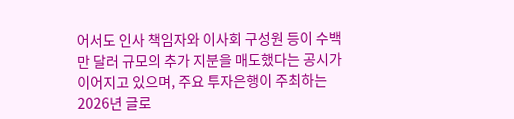어서도 인사 책임자와 이사회 구성원 등이 수백만 달러 규모의 추가 지분을 매도했다는 공시가 이어지고 있으며, 주요 투자은행이 주최하는 2026년 글로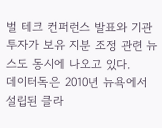벌 테크 컨퍼런스 발표와 기관투자가 보유 지분 조정 관련 뉴스도 동시에 나오고 있다.
데이터독은 2010년 뉴욕에서 설립된 클라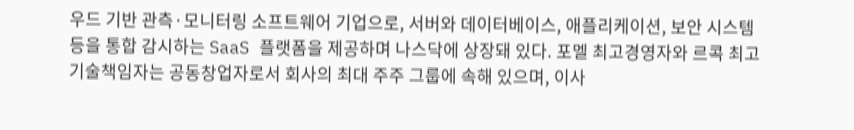우드 기반 관측·모니터링 소프트웨어 기업으로, 서버와 데이터베이스, 애플리케이션, 보안 시스템 등을 통합 감시하는 SaaS 플랫폼을 제공하며 나스닥에 상장돼 있다. 포멜 최고경영자와 르콕 최고기술책임자는 공동창업자로서 회사의 최대 주주 그룹에 속해 있으며, 이사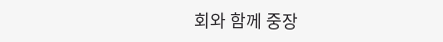회와 함께 중장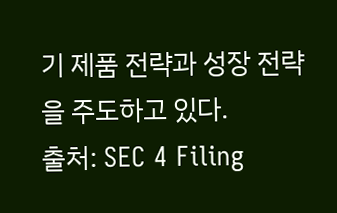기 제품 전략과 성장 전략을 주도하고 있다.
출처: SEC 4 Filing